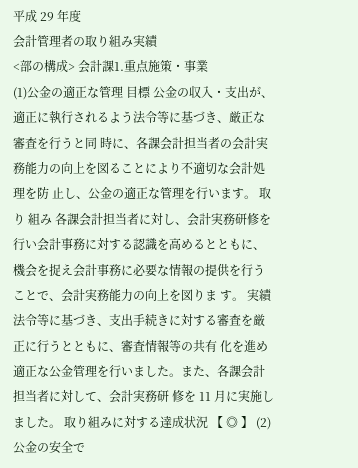平成 29 年度
会計管理者の取り組み実績
<部の構成> 会計課1.重点施策・事業
(1)公金の適正な管理 目標 公金の収入・支出が、適正に執行されるよう法令等に基づき、厳正な審査を行うと同 時に、各課会計担当者の会計実務能力の向上を図ることにより不適切な会計処理を防 止し、公金の適正な管理を行います。 取り 組み 各課会計担当者に対し、会計実務研修を行い会計事務に対する認識を高めるとともに、 機会を捉え会計事務に必要な情報の提供を行うことで、会計実務能力の向上を図りま す。 実績 法令等に基づき、支出手続きに対する審査を厳正に行うとともに、審査情報等の共有 化を進め適正な公金管理を行いました。また、各課会計担当者に対して、会計実務研 修を 11 月に実施しました。 取り組みに対する達成状況 【 ◎ 】 (2)公金の安全で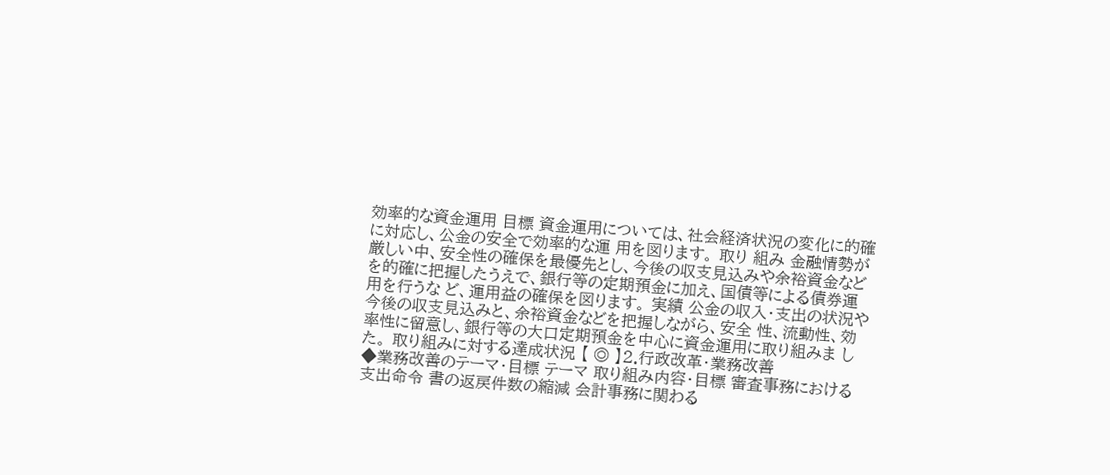効率的な資金運用 目標 資金運用については、社会経済状況の変化に的確に対応し、公金の安全で効率的な運 用を図ります。 取り 組み 金融情勢が厳しい中、安全性の確保を最優先とし、今後の収支見込みや余裕資金など を的確に把握したうえで、銀行等の定期預金に加え、国債等による債券運用を行うな ど、運用益の確保を図ります。 実績 公金の収入・支出の状況や今後の収支見込みと、余裕資金などを把握しながら、安全 性、流動性、効率性に留意し、銀行等の大口定期預金を中心に資金運用に取り組みま した。 取り組みに対する達成状況 【 ◎ 】2.行政改革・業務改善
◆業務改善のテーマ・目標 テーマ 取り組み内容・目標 審査事務における支出命令 書の返戻件数の縮減 会計事務に関わる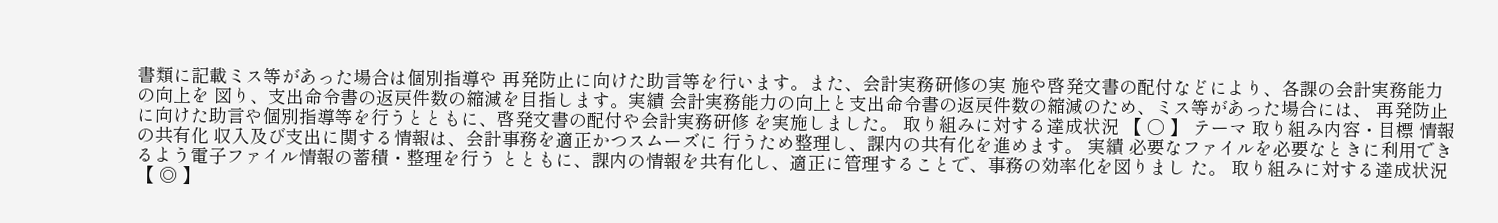書類に記載ミス等があった場合は個別指導や 再発防止に向けた助言等を行います。また、会計実務研修の実 施や啓発文書の配付などにより、各課の会計実務能力の向上を 図り、支出命令書の返戻件数の縮減を目指します。実績 会計実務能力の向上と支出命令書の返戻件数の縮減のため、ミス等があった場合には、 再発防止に向けた助言や個別指導等を行うとともに、啓発文書の配付や会計実務研修 を実施しました。 取り組みに対する達成状況 【 ○ 】 テーマ 取り組み内容・目標 情報の共有化 収入及び支出に関する情報は、会計事務を適正かつスムーズに 行うため整理し、課内の共有化を進めます。 実績 必要なファイルを必要なときに利用できるよう電子ファイル情報の蓄積・整理を行う とともに、課内の情報を共有化し、適正に管理することで、事務の効率化を図りまし た。 取り組みに対する達成状況 【 ◎ 】